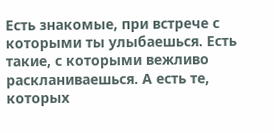Есть знакомые, при встрече с которыми ты улыбаешься. Есть такие, с которыми вежливо раскланиваешься. А есть те, которых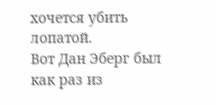хочется убить лопатой.
Вот Дан Эберг был как раз из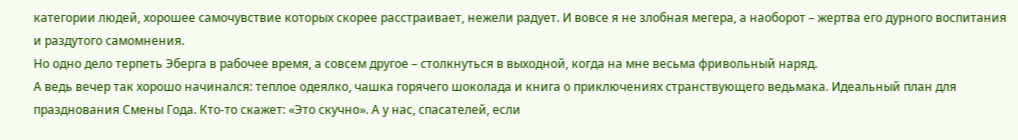категории людей, хорошее самочувствие которых скорее расстраивает, нежели радует. И вовсе я не злобная мегера, а наоборот – жертва его дурного воспитания и раздутого самомнения.
Но одно дело терпеть Эберга в рабочее время, а совсем другое – столкнуться в выходной, когда на мне весьма фривольный наряд.
А ведь вечер так хорошо начинался: теплое одеялко, чашка горячего шоколада и книга о приключениях странствующего ведьмака. Идеальный план для празднования Смены Года. Кто-то скажет: «Это скучно». А у нас, спасателей, если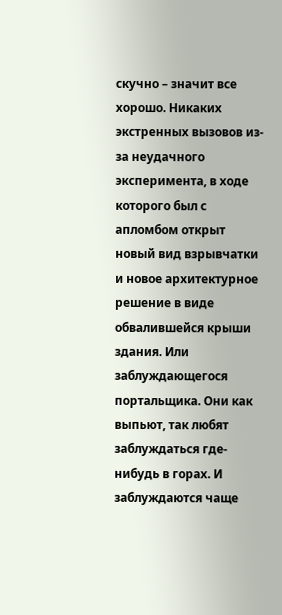скучно – значит все хорошо. Никаких экстренных вызовов из-за неудачного эксперимента, в ходе которого был с апломбом открыт новый вид взрывчатки и новое архитектурное решение в виде обвалившейся крыши здания. Или заблуждающегося портальщика. Они как выпьют, так любят заблуждаться где-нибудь в горах. И заблуждаются чаще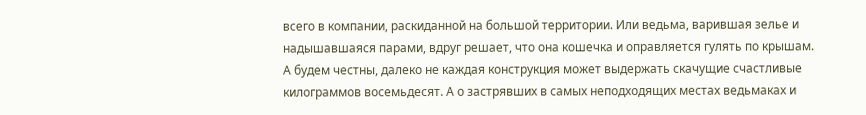всего в компании, раскиданной на большой территории. Или ведьма, варившая зелье и надышавшаяся парами, вдруг решает, что она кошечка и оправляется гулять по крышам. А будем честны, далеко не каждая конструкция может выдержать скачущие счастливые килограммов восемьдесят. А о застрявших в самых неподходящих местах ведьмаках и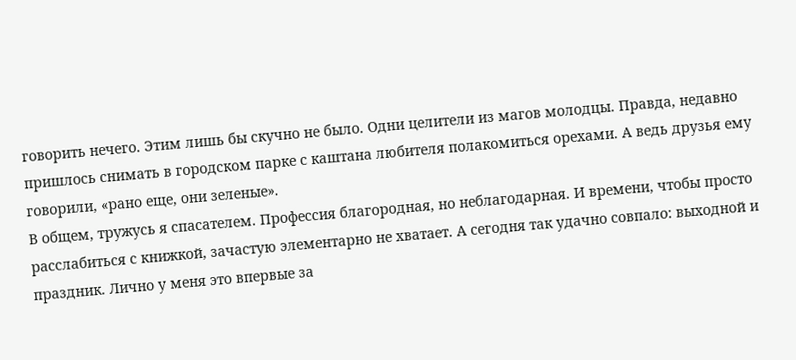говорить нечего. Этим лишь бы скучно не было. Одни целители из магов молодцы. Правда, недавно пришлось снимать в городском парке с каштана любителя полакомиться орехами. А ведь друзья ему говорили, «рано еще, они зеленые».
В общем, тружусь я спасателем. Профессия благородная, но неблагодарная. И времени, чтобы просто расслабиться с книжкой, зачастую элементарно не хватает. А сегодня так удачно совпало: выходной и праздник. Лично у меня это впервые за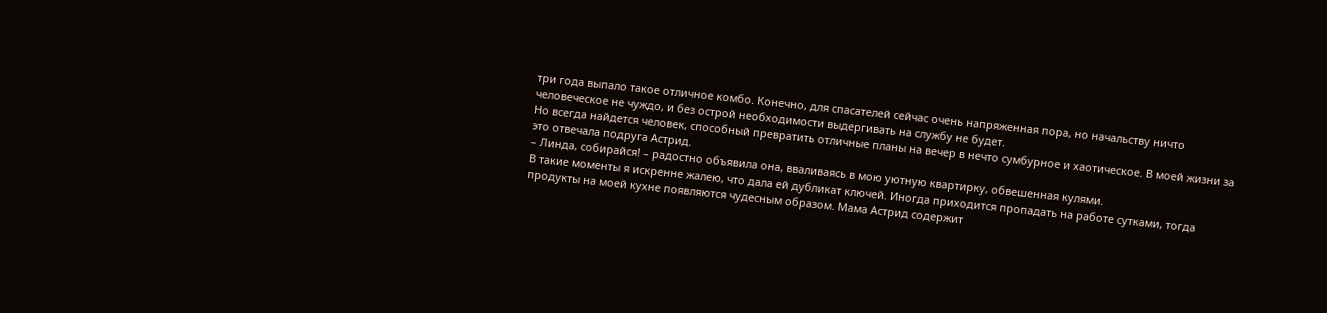три года выпало такое отличное комбо. Конечно, для спасателей сейчас очень напряженная пора, но начальству ничто человеческое не чуждо, и без острой необходимости выдергивать на службу не будет.
Но всегда найдется человек, способный превратить отличные планы на вечер в нечто сумбурное и хаотическое. В моей жизни за это отвечала подруга Астрид.
– Линда, собирайся! – радостно объявила она, вваливаясь в мою уютную квартирку, обвешенная кулями.
В такие моменты я искренне жалею, что дала ей дубликат ключей. Иногда приходится пропадать на работе сутками, тогда продукты на моей кухне появляются чудесным образом. Мама Астрид содержит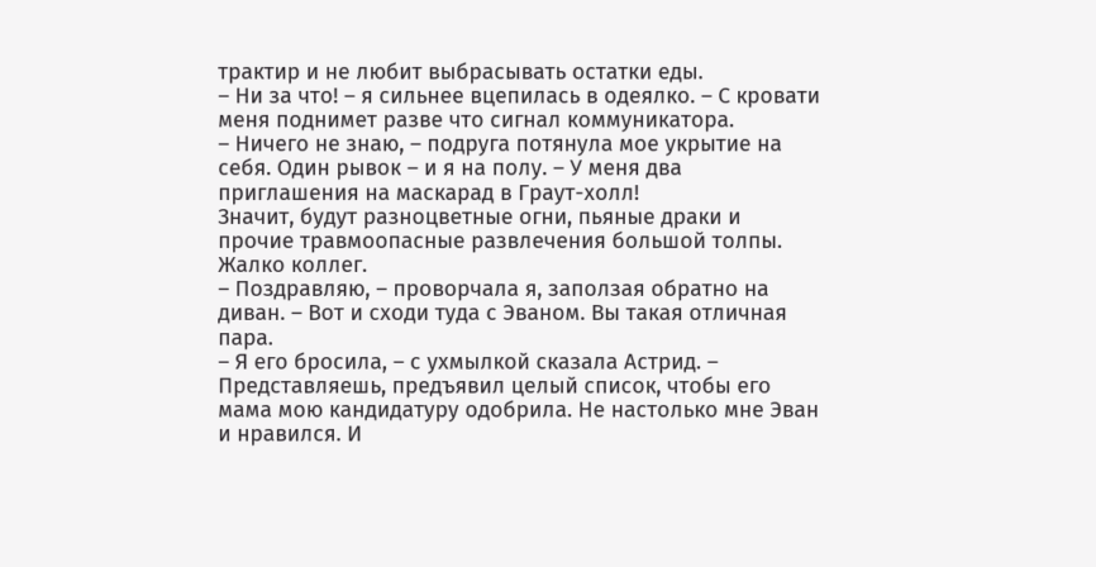трактир и не любит выбрасывать остатки еды.
– Ни за что! – я сильнее вцепилась в одеялко. – С кровати меня поднимет разве что сигнал коммуникатора.
– Ничего не знаю, – подруга потянула мое укрытие на себя. Один рывок – и я на полу. – У меня два приглашения на маскарад в Граут-холл!
Значит, будут разноцветные огни, пьяные драки и прочие травмоопасные развлечения большой толпы. Жалко коллег.
– Поздравляю, – проворчала я, заползая обратно на диван. – Вот и сходи туда с Эваном. Вы такая отличная пара.
– Я его бросила, – с ухмылкой сказала Астрид. – Представляешь, предъявил целый список, чтобы его мама мою кандидатуру одобрила. Не настолько мне Эван и нравился. И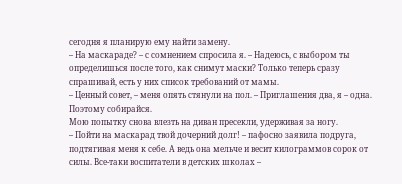сегодня я планирую ему найти замену.
– На маскараде? – с сомнением спросила я. – Надеюсь, с выбором ты определишься после того, как снимут маски? Только теперь сразу спрашивай, есть у них список требований от мамы.
– Ценный совет, – меня опять стянули на пол. – Приглашения два, я – одна. Поэтому собирайся.
Мою попытку снова влезть на диван пресекли, удерживая за ногу.
– Пойти на маскарад твой дочерний долг! – пафосно заявила подруга, подтягивая меня к себе. А ведь она мельче и весит килограммов сорок от силы. Все-таки воспитатели в детских школах –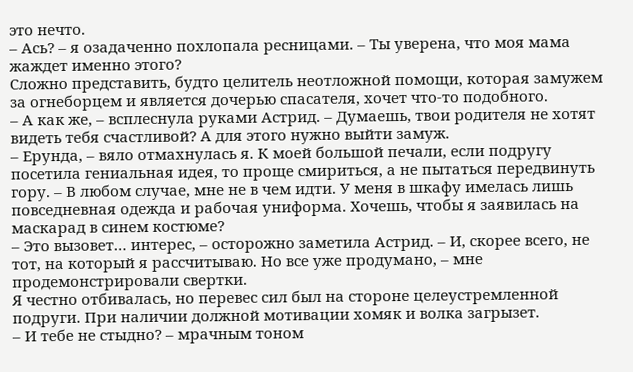это нечто.
– Ась? – я озадаченно похлопала ресницами. – Ты уверена, что моя мама жаждет именно этого?
Сложно представить, будто целитель неотложной помощи, которая замужем за огнеборцем и является дочерью спасателя, хочет что-то подобного.
– А как же, – всплеснула руками Астрид. – Думаешь, твои родителя не хотят видеть тебя счастливой? А для этого нужно выйти замуж.
– Ерунда, – вяло отмахнулась я. К моей большой печали, если подругу посетила гениальная идея, то проще смириться, а не пытаться передвинуть гору. – В любом случае, мне не в чем идти. У меня в шкафу имелась лишь повседневная одежда и рабочая униформа. Хочешь, чтобы я заявилась на маскарад в синем костюме?
– Это вызовет… интерес, – осторожно заметила Астрид. – И, скорее всего, не тот, на который я рассчитываю. Но все уже продумано, – мне продемонстрировали свертки.
Я честно отбивалась, но перевес сил был на стороне целеустремленной подруги. При наличии должной мотивации хомяк и волка загрызет.
– И тебе не стыдно? – мрачным тоном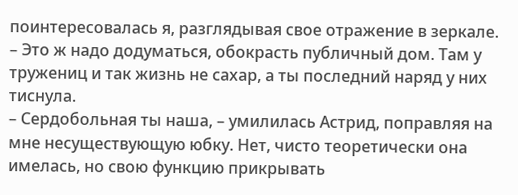поинтересовалась я, разглядывая свое отражение в зеркале. – Это ж надо додуматься, обокрасть публичный дом. Там у тружениц и так жизнь не сахар, а ты последний наряд у них тиснула.
– Сердобольная ты наша, – умилилась Астрид, поправляя на мне несуществующую юбку. Нет, чисто теоретически она имелась, но свою функцию прикрывать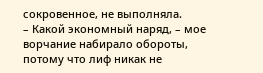сокровенное, не выполняла.
– Какой экономный наряд, – мое ворчание набирало обороты, потому что лиф никак не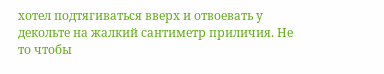хотел подтягиваться вверх и отвоевать у декольте на жалкий сантиметр приличия. Не то чтобы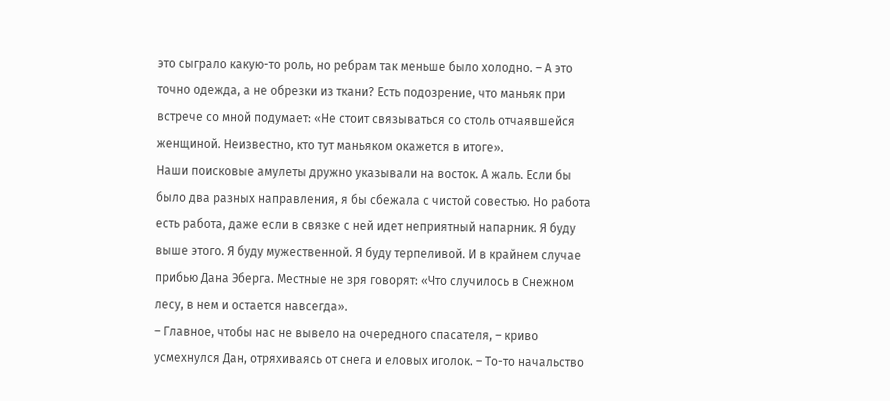это сыграло какую-то роль, но ребрам так меньше было холодно. – А это точно одежда, а не обрезки из ткани? Есть подозрение, что маньяк при встрече со мной подумает: «Не стоит связываться со столь отчаявшейся женщиной. Неизвестно, кто тут маньяком окажется в итоге».
Наши поисковые амулеты дружно указывали на восток. А жаль. Если бы было два разных направления, я бы сбежала с чистой совестью. Но работа есть работа, даже если в связке с ней идет неприятный напарник. Я буду выше этого. Я буду мужественной. Я буду терпеливой. И в крайнем случае прибью Дана Эберга. Местные не зря говорят: «Что случилось в Снежном лесу, в нем и остается навсегда».
– Главное, чтобы нас не вывело на очередного спасателя, – криво усмехнулся Дан, отряхиваясь от снега и еловых иголок. – То-то начальство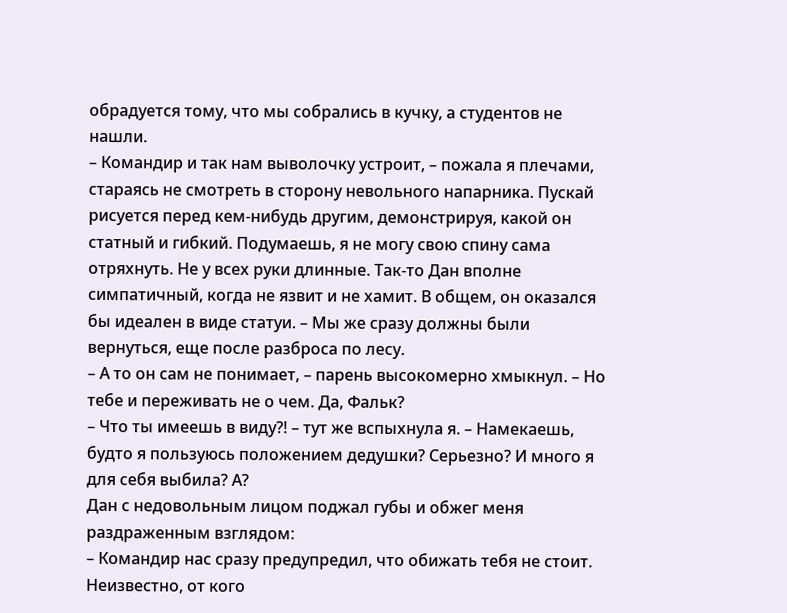обрадуется тому, что мы собрались в кучку, а студентов не нашли.
– Командир и так нам выволочку устроит, – пожала я плечами, стараясь не смотреть в сторону невольного напарника. Пускай рисуется перед кем-нибудь другим, демонстрируя, какой он статный и гибкий. Подумаешь, я не могу свою спину сама отряхнуть. Не у всех руки длинные. Так-то Дан вполне симпатичный, когда не язвит и не хамит. В общем, он оказался бы идеален в виде статуи. – Мы же сразу должны были вернуться, еще после разброса по лесу.
– А то он сам не понимает, – парень высокомерно хмыкнул. – Но тебе и переживать не о чем. Да, Фальк?
– Что ты имеешь в виду?! – тут же вспыхнула я. – Намекаешь, будто я пользуюсь положением дедушки? Серьезно? И много я для себя выбила? А?
Дан с недовольным лицом поджал губы и обжег меня раздраженным взглядом:
– Командир нас сразу предупредил, что обижать тебя не стоит. Неизвестно, от кого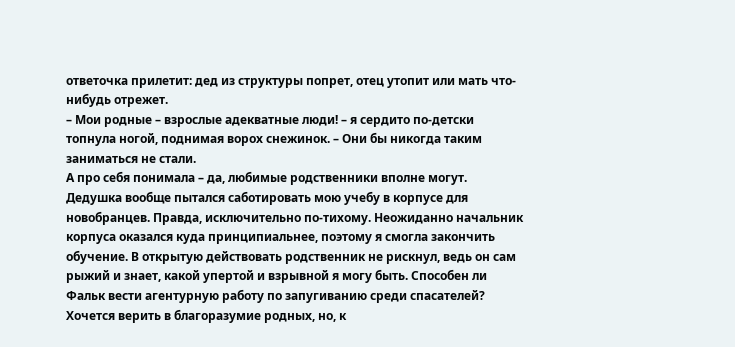ответочка прилетит: дед из структуры попрет, отец утопит или мать что-нибудь отрежет.
– Мои родные – взрослые адекватные люди! – я сердито по-детски топнула ногой, поднимая ворох снежинок. – Они бы никогда таким заниматься не стали.
А про себя понимала – да, любимые родственники вполне могут. Дедушка вообще пытался саботировать мою учебу в корпусе для новобранцев. Правда, исключительно по-тихому. Неожиданно начальник корпуса оказался куда принципиальнее, поэтому я смогла закончить обучение. В открытую действовать родственник не рискнул, ведь он сам рыжий и знает, какой упертой и взрывной я могу быть. Способен ли Фальк вести агентурную работу по запугиванию среди спасателей? Хочется верить в благоразумие родных, но, к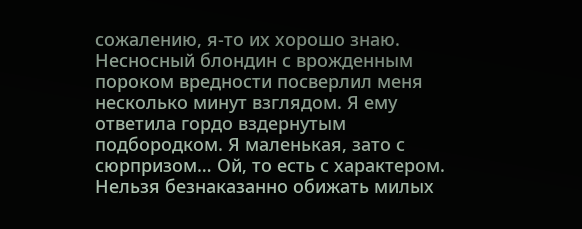сожалению, я-то их хорошо знаю.
Несносный блондин с врожденным пороком вредности посверлил меня несколько минут взглядом. Я ему ответила гордо вздернутым подбородком. Я маленькая, зато с сюрпризом… Ой, то есть с характером. Нельзя безнаказанно обижать милых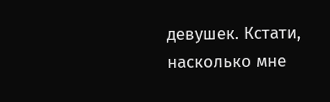девушек. Кстати, насколько мне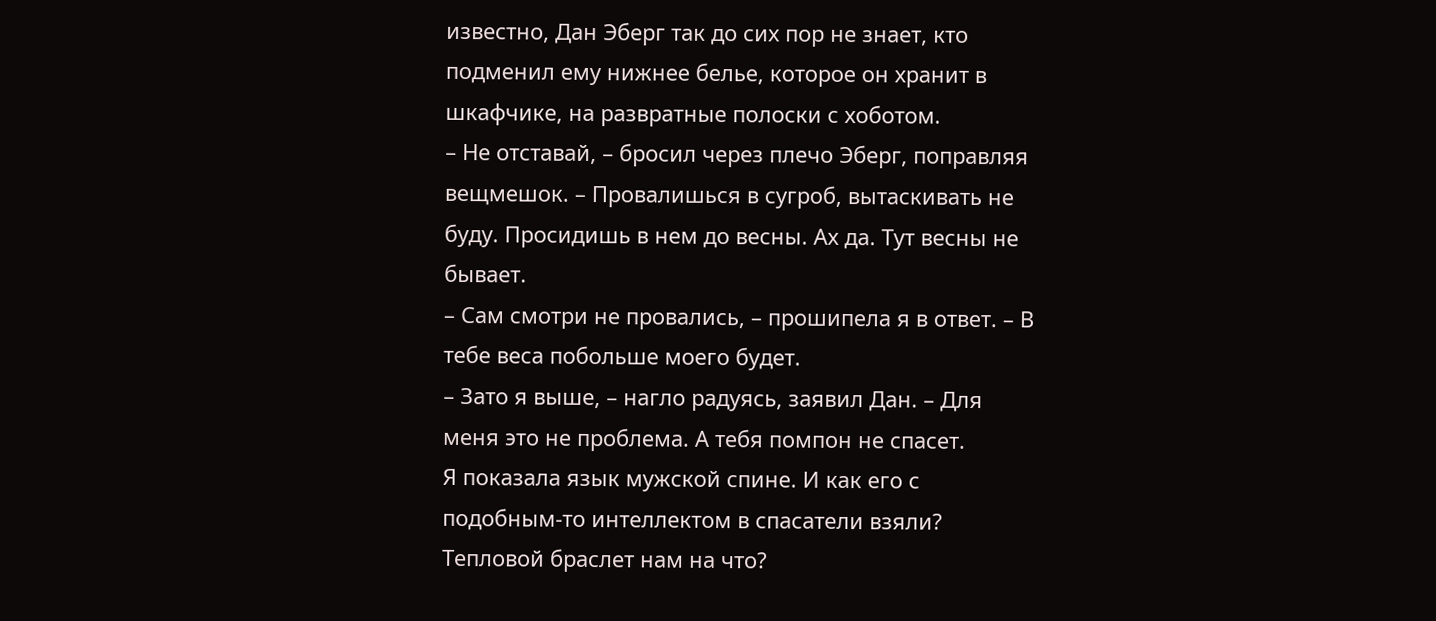известно, Дан Эберг так до сих пор не знает, кто подменил ему нижнее белье, которое он хранит в шкафчике, на развратные полоски с хоботом.
– Не отставай, – бросил через плечо Эберг, поправляя вещмешок. – Провалишься в сугроб, вытаскивать не буду. Просидишь в нем до весны. Ах да. Тут весны не бывает.
– Сам смотри не провались, – прошипела я в ответ. – В тебе веса побольше моего будет.
– Зато я выше, – нагло радуясь, заявил Дан. – Для меня это не проблема. А тебя помпон не спасет.
Я показала язык мужской спине. И как его с подобным-то интеллектом в спасатели взяли? Тепловой браслет нам на что?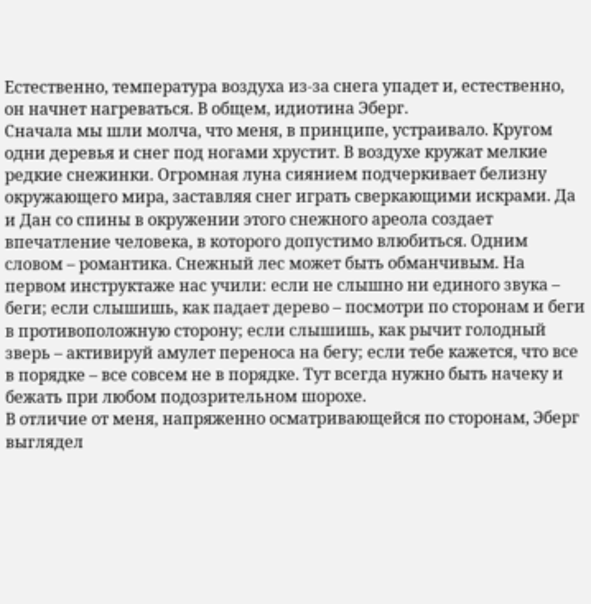Естественно, температура воздуха из-за снега упадет и, естественно, он начнет нагреваться. В общем, идиотина Эберг.
Сначала мы шли молча, что меня, в принципе, устраивало. Кругом одни деревья и снег под ногами хрустит. В воздухе кружат мелкие редкие снежинки. Огромная луна сиянием подчеркивает белизну окружающего мира, заставляя снег играть сверкающими искрами. Да и Дан со спины в окружении этого снежного ареола создает впечатление человека, в которого допустимо влюбиться. Одним словом – романтика. Снежный лес может быть обманчивым. На первом инструктаже нас учили: если не слышно ни единого звука – беги; если слышишь, как падает дерево – посмотри по сторонам и беги в противоположную сторону; если слышишь, как рычит голодный зверь – активируй амулет переноса на бегу; если тебе кажется, что все в порядке – все совсем не в порядке. Тут всегда нужно быть начеку и бежать при любом подозрительном шорохе.
В отличие от меня, напряженно осматривающейся по сторонам, Эберг выглядел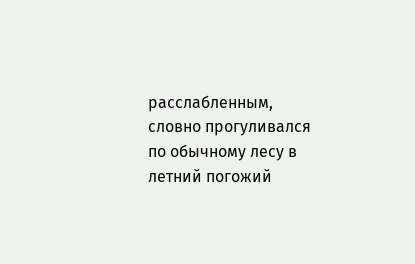расслабленным, словно прогуливался по обычному лесу в летний погожий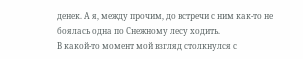денек. А я, между прочим, до встречи с ним как-то не боялась одна по Снежному лесу ходить.
В какой-то момент мой взгляд столкнулся с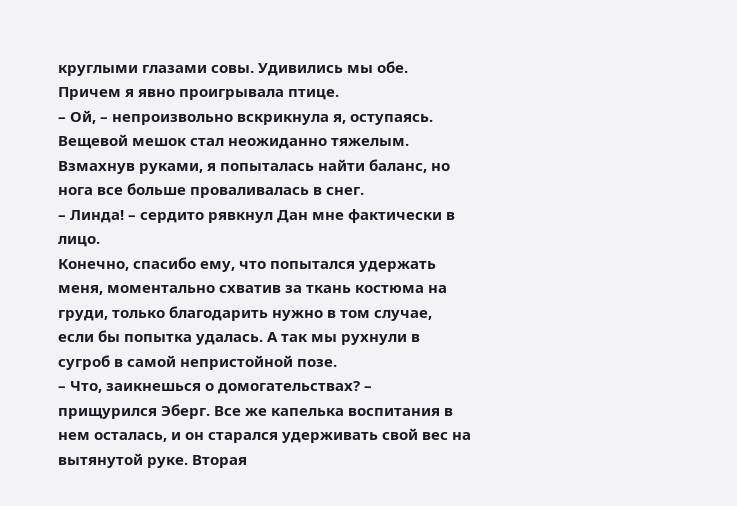круглыми глазами совы. Удивились мы обе. Причем я явно проигрывала птице.
– Ой, – непроизвольно вскрикнула я, оступаясь.
Вещевой мешок стал неожиданно тяжелым. Взмахнув руками, я попыталась найти баланс, но нога все больше проваливалась в снег.
– Линда! – сердито рявкнул Дан мне фактически в лицо.
Конечно, спасибо ему, что попытался удержать меня, моментально схватив за ткань костюма на груди, только благодарить нужно в том случае, если бы попытка удалась. А так мы рухнули в сугроб в самой непристойной позе.
– Что, заикнешься о домогательствах? – прищурился Эберг. Все же капелька воспитания в нем осталась, и он старался удерживать свой вес на вытянутой руке. Вторая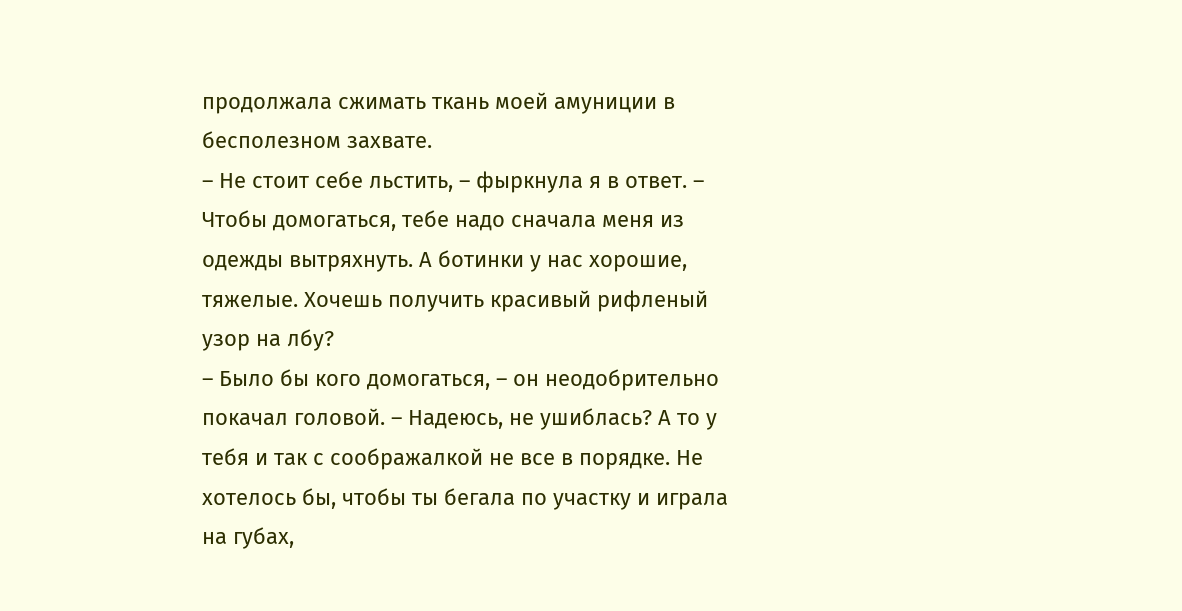продолжала сжимать ткань моей амуниции в бесполезном захвате.
– Не стоит себе льстить, – фыркнула я в ответ. – Чтобы домогаться, тебе надо сначала меня из одежды вытряхнуть. А ботинки у нас хорошие, тяжелые. Хочешь получить красивый рифленый узор на лбу?
– Было бы кого домогаться, – он неодобрительно покачал головой. – Надеюсь, не ушиблась? А то у тебя и так с соображалкой не все в порядке. Не хотелось бы, чтобы ты бегала по участку и играла на губах,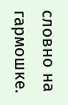словно на гармошке.